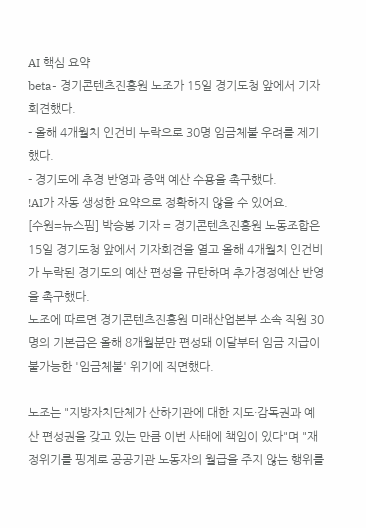AI 핵심 요약
beta- 경기콘텐츠진흥원 노조가 15일 경기도청 앞에서 기자회견했다.
- 올해 4개월치 인건비 누락으로 30명 임금체불 우려를 제기했다.
- 경기도에 추경 반영과 증액 예산 수용을 촉구했다.
!AI가 자동 생성한 요약으로 정확하지 않을 수 있어요.
[수원=뉴스핌] 박승봉 기자 = 경기콘텐츠진흥원 노동조합은 15일 경기도청 앞에서 기자회견을 열고 올해 4개월치 인건비가 누락된 경기도의 예산 편성을 규탄하며 추가경정예산 반영을 촉구했다.
노조에 따르면 경기콘텐츠진흥원 미래산업본부 소속 직원 30명의 기본급은 올해 8개월분만 편성돼 이달부터 임금 지급이 불가능한 '임금체불' 위기에 직면했다.

노조는 "지방자치단체가 산하기관에 대한 지도·감독권과 예산 편성권을 갖고 있는 만큼 이번 사태에 책임이 있다"며 "재정위기를 핑계로 공공기관 노동자의 월급을 주지 않는 행위를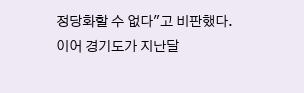정당화할 수 없다"고 비판했다.
이어 경기도가 지난달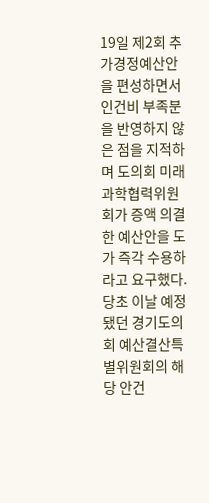19일 제2회 추가경정예산안을 편성하면서 인건비 부족분을 반영하지 않은 점을 지적하며 도의회 미래과학협력위원회가 증액 의결한 예산안을 도가 즉각 수용하라고 요구했다.
당초 이날 예정됐던 경기도의회 예산결산특별위원회의 해당 안건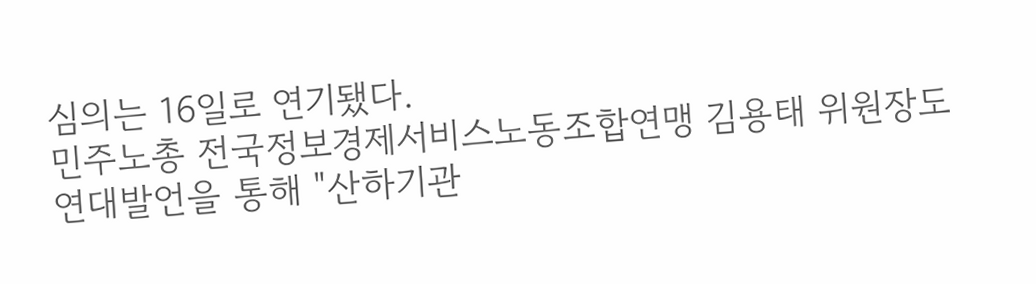심의는 16일로 연기됐다.
민주노총 전국정보경제서비스노동조합연맹 김용태 위원장도 연대발언을 통해 "산하기관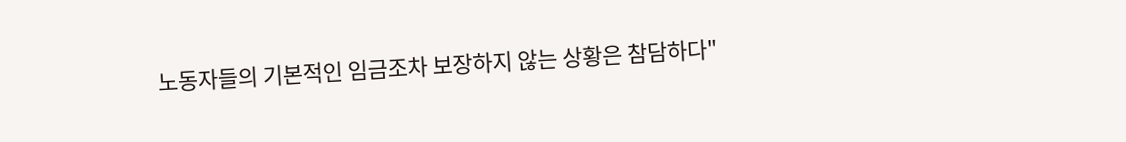노동자들의 기본적인 임금조차 보장하지 않는 상황은 참담하다"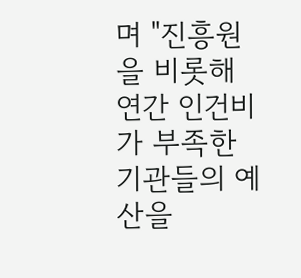며 "진흥원을 비롯해 연간 인건비가 부족한 기관들의 예산을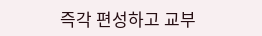즉각 편성하고 교부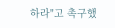하라"고 촉구했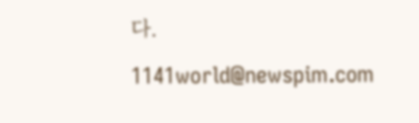다.
1141world@newspim.com